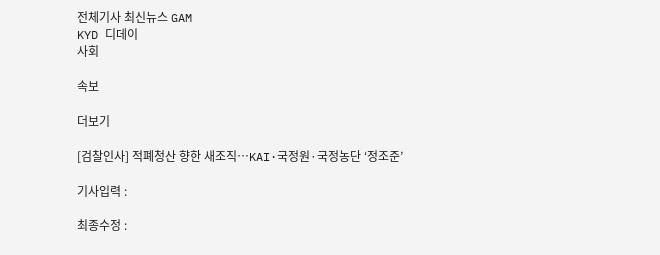전체기사 최신뉴스 GAM
KYD 디데이
사회

속보

더보기

[검찰인사] 적폐청산 향한 새조직…KAI·국정원·국정농단 ‘정조준’

기사입력 :

최종수정 :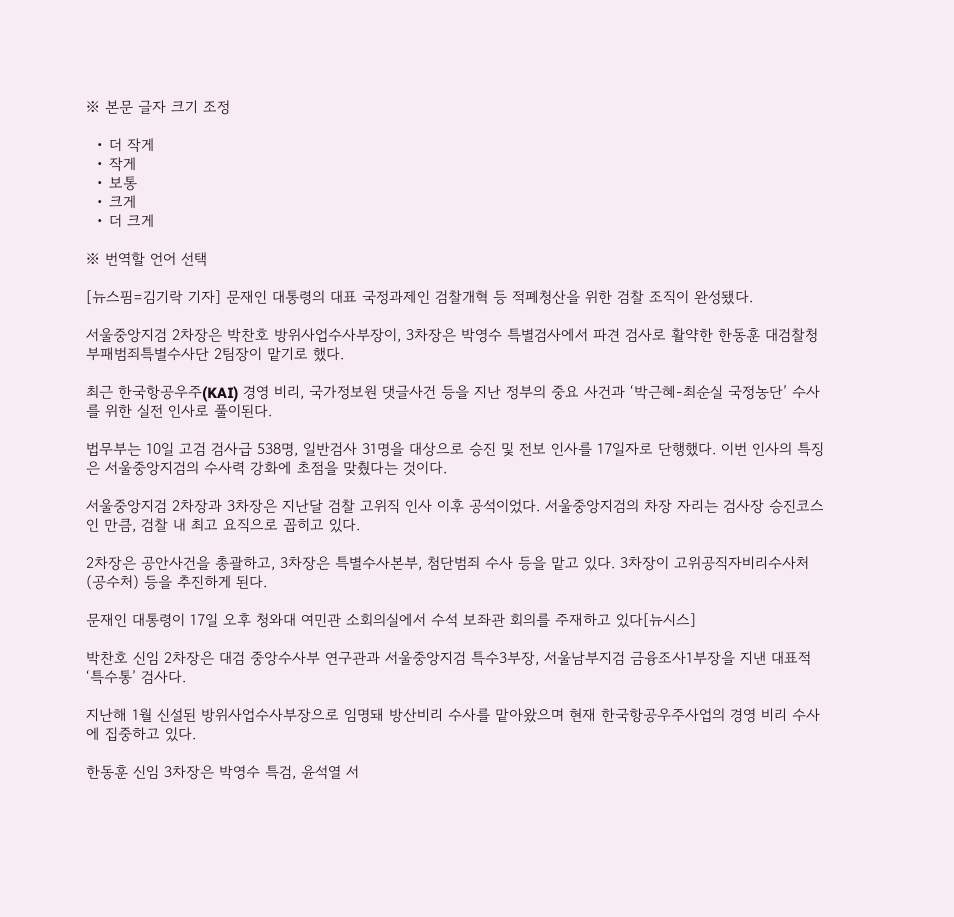※ 본문 글자 크기 조정

  • 더 작게
  • 작게
  • 보통
  • 크게
  • 더 크게

※ 번역할 언어 선택

[뉴스핌=김기락 기자] 문재인 대통령의 대표 국정과제인 검찰개혁 등 적폐청산을 위한 검찰 조직이 완성됐다.

서울중앙지검 2차장은 박찬호 방위사업수사부장이, 3차장은 박영수 특별검사에서 파견 검사로 활약한 한동훈 대검찰청 부패범죄특별수사단 2팀장이 맡기로 했다.

최근 한국항공우주(KAI) 경영 비리, 국가정보원 댓글사건 등을 지난 정부의 중요 사건과 ‘박근혜-최순실 국정농단’ 수사를 위한 실전 인사로 풀이된다.

법무부는 10일 고검 검사급 538명, 일반검사 31명을 대상으로 승진 및 전보 인사를 17일자로 단행했다. 이번 인사의 특징은 서울중앙지검의 수사력 강화에 초점을 맞췄다는 것이다.

서울중앙지검 2차장과 3차장은 지난달 검찰 고위직 인사 이후 공석이었다. 서울중앙지검의 차장 자리는 검사장 승진코스인 만큼, 검찰 내 최고 요직으로 꼽히고 있다.

2차장은 공안사건을 총괄하고, 3차장은 특별수사본부, 첨단범죄 수사 등을 맡고 있다. 3차장이 고위공직자비리수사처(공수처) 등을 추진하게 된다.

문재인 대통령이 17일 오후 청와대 여민관 소회의실에서 수석 보좌관 회의를 주재하고 있다[뉴시스]

박찬호 신임 2차장은 대검 중앙수사부 연구관과 서울중앙지검 특수3부장, 서울남부지검 금융조사1부장을 지낸 대표적 ‘특수통’ 검사다.

지난해 1월 신설된 방위사업수사부장으로 임명돼 방산비리 수사를 맡아왔으며 현재 한국항공우주사업의 경영 비리 수사에 집중하고 있다.

한동훈 신임 3차장은 박영수 특검, 윤석열 서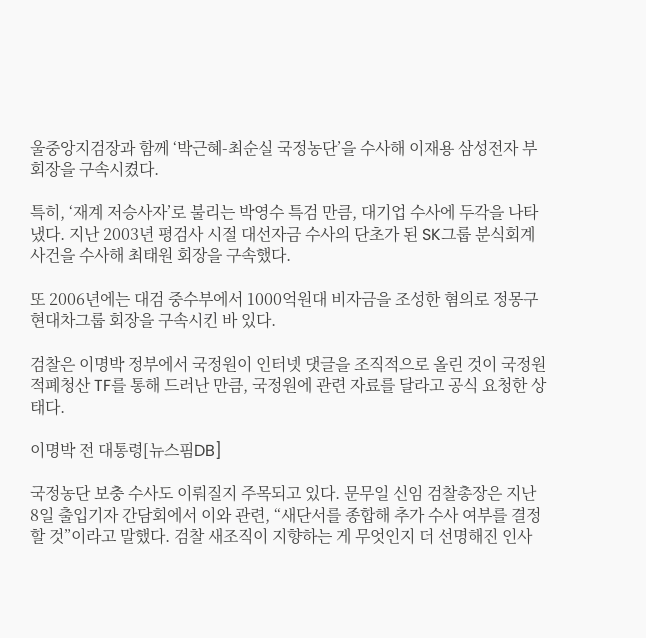울중앙지검장과 함께 ‘박근혜-최순실 국정농단’을 수사해 이재용 삼성전자 부회장을 구속시켰다.

특히, ‘재계 저승사자’로 불리는 박영수 특검 만큼, 대기업 수사에 두각을 나타냈다. 지난 2003년 평검사 시절 대선자금 수사의 단초가 된 SK그룹 분식회계 사건을 수사해 최태원 회장을 구속했다.

또 2006년에는 대검 중수부에서 1000억원대 비자금을 조성한 혐의로 정몽구 현대차그룹 회장을 구속시킨 바 있다.

검찰은 이명박 정부에서 국정원이 인터넷 댓글을 조직적으로 올린 것이 국정원 적폐청산 TF를 통해 드러난 만큼, 국정원에 관련 자료를 달라고 공식 요청한 상태다.

이명박 전 대통령[뉴스핌DB]

국정농단 보충 수사도 이뤄질지 주목되고 있다. 문무일 신임 검찰총장은 지난 8일 출입기자 간담회에서 이와 관련, “새단서를 종합해 추가 수사 여부를 결정할 것”이라고 말했다. 검찰 새조직이 지향하는 게 무엇인지 더 선명해진 인사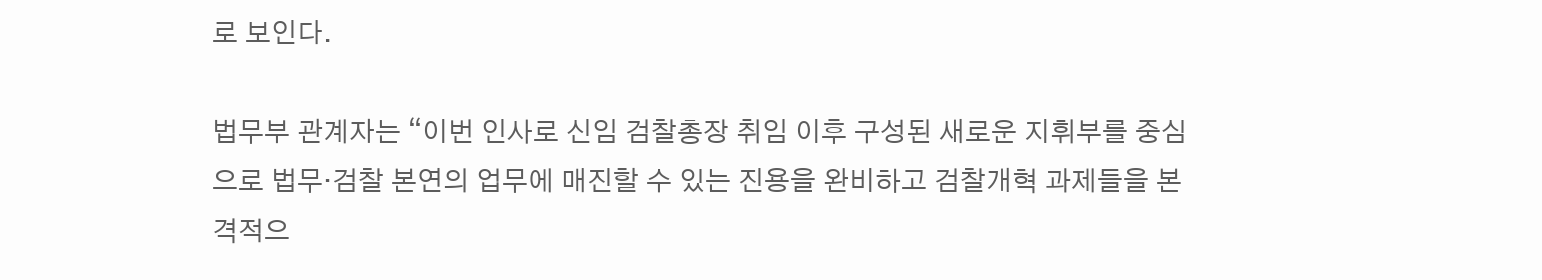로 보인다.

법무부 관계자는 “이번 인사로 신임 검찰총장 취임 이후 구성된 새로운 지휘부를 중심으로 법무·검찰 본연의 업무에 매진할 수 있는 진용을 완비하고 검찰개혁 과제들을 본격적으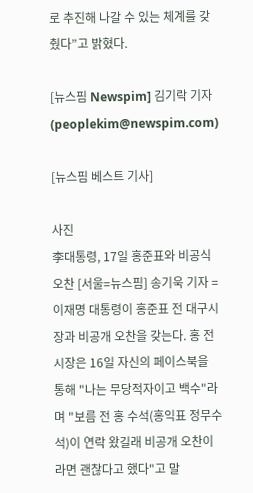로 추진해 나갈 수 있는 체계를 갖췄다”고 밝혔다.

[뉴스핌 Newspim] 김기락 기자 (peoplekim@newspim.com)

[뉴스핌 베스트 기사]

사진
李대통령, 17일 홍준표와 비공식 오찬 [서울=뉴스핌] 송기욱 기자 = 이재명 대통령이 홍준표 전 대구시장과 비공개 오찬을 갖는다. 홍 전 시장은 16일 자신의 페이스북을 통해 "나는 무당적자이고 백수"라며 "보름 전 홍 수석(홍익표 정무수석)이 연락 왔길래 비공개 오찬이라면 괜찮다고 했다"고 말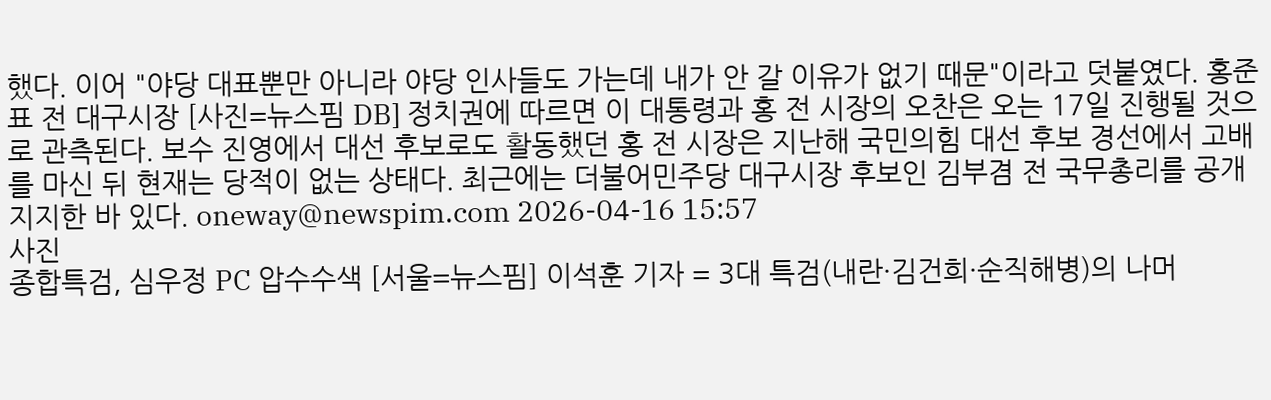했다. 이어 "야당 대표뿐만 아니라 야당 인사들도 가는데 내가 안 갈 이유가 없기 때문"이라고 덧붙였다. 홍준표 전 대구시장 [사진=뉴스핌 DB] 정치권에 따르면 이 대통령과 홍 전 시장의 오찬은 오는 17일 진행될 것으로 관측된다. 보수 진영에서 대선 후보로도 활동했던 홍 전 시장은 지난해 국민의힘 대선 후보 경선에서 고배를 마신 뒤 현재는 당적이 없는 상태다. 최근에는 더불어민주당 대구시장 후보인 김부겸 전 국무총리를 공개 지지한 바 있다. oneway@newspim.com 2026-04-16 15:57
사진
종합특검, 심우정 PC 압수수색 [서울=뉴스핌] 이석훈 기자 = 3대 특검(내란·김건희·순직해병)의 나머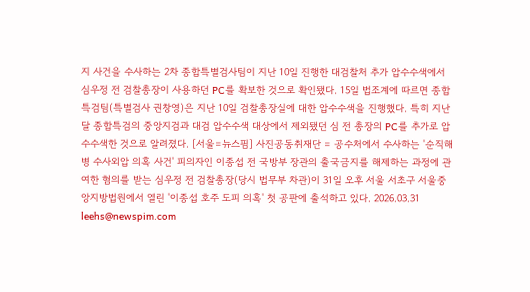지 사건을 수사하는 2차 종합특별검사팀이 지난 10일 진행한 대검찰처 추가 압수수색에서 심우정 전 검찰총장이 사용하던 PC를 확보한 것으로 확인됐다. 15일 법조계에 따르면 종합 특검팀(특별검사 권창영)은 지난 10일 검찰총장실에 대한 압수수색을 진행했다. 특히 지난달 종합특검의 중앙지검과 대검 압수수색 대상에서 제외됐던 심 전 총장의 PC를 추가로 압수수색한 것으로 알려졌다. [서울=뉴스핌] 사진공동취재단 = 공수처에서 수사하는 '순직해병 수사외압 의혹 사건' 피의자인 이종섭 전 국방부 장관의 출국금지를 해제하는 과정에 관여한 혐의를 받는 심우정 전 검찰총장(당시 법무부 차관)이 31일 오후 서울 서초구 서울중앙지방법원에서 열린 '이종섭 호주 도피 의혹' 첫 공판에 출석하고 있다. 2026.03.31 leehs@newspim.com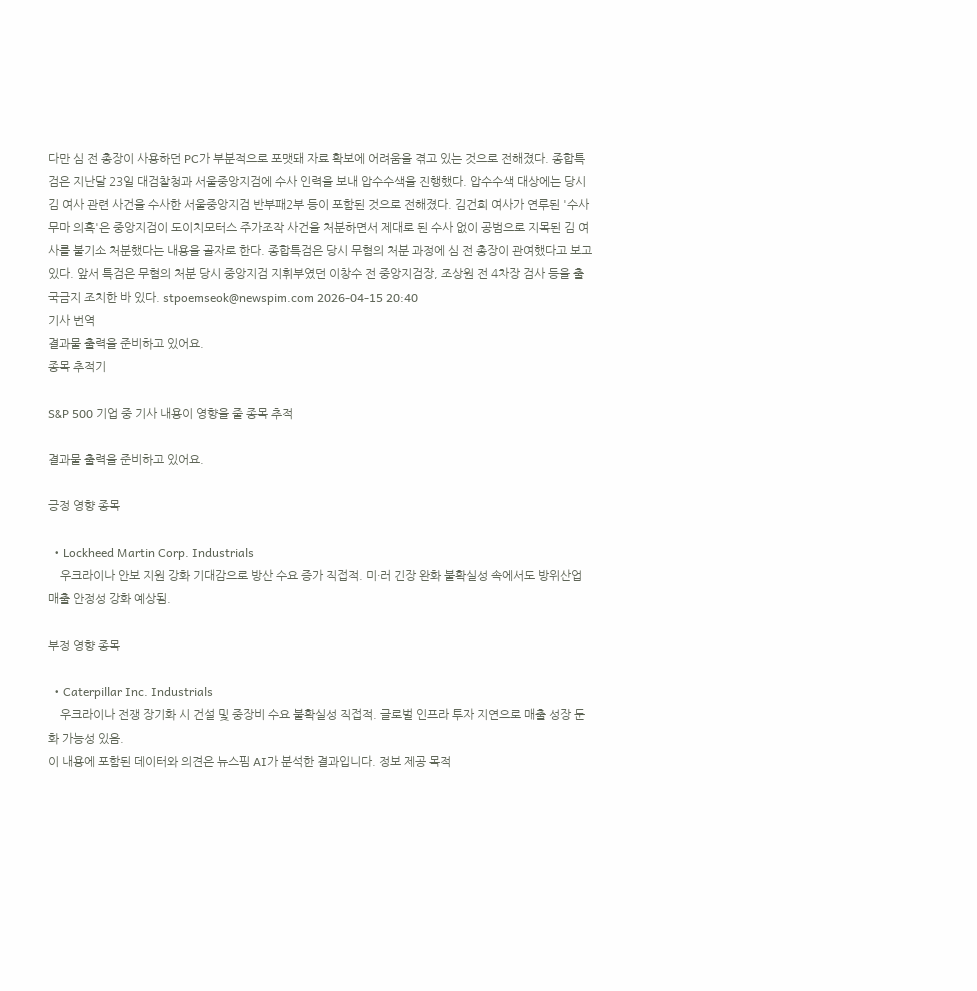다만 심 전 총장이 사용하던 PC가 부분적으로 포맷돼 자료 확보에 어려움을 겪고 있는 것으로 전해졌다. 종합특검은 지난달 23일 대검찰청과 서울중앙지검에 수사 인력을 보내 압수수색을 진행했다. 압수수색 대상에는 당시 김 여사 관련 사건을 수사한 서울중앙지검 반부패2부 등이 포함된 것으로 전해졌다. 김건희 여사가 연루된 '수사 무마 의혹'은 중앙지검이 도이치모터스 주가조작 사건을 처분하면서 제대로 된 수사 없이 공범으로 지목된 김 여사를 불기소 처분했다는 내용을 골자로 한다. 종합특검은 당시 무혐의 처분 과정에 심 전 총장이 관여했다고 보고 있다. 앞서 특검은 무혐의 처분 당시 중앙지검 지휘부였던 이창수 전 중앙지검장, 조상원 전 4차장 검사 등을 출국금지 조치한 바 있다. stpoemseok@newspim.com 2026-04-15 20:40
기사 번역
결과물 출력을 준비하고 있어요.
종목 추적기

S&P 500 기업 중 기사 내용이 영향을 줄 종목 추적

결과물 출력을 준비하고 있어요.

긍정 영향 종목

  • Lockheed Martin Corp. Industrials
    우크라이나 안보 지원 강화 기대감으로 방산 수요 증가 직접적. 미·러 긴장 완화 불확실성 속에서도 방위산업 매출 안정성 강화 예상됨.

부정 영향 종목

  • Caterpillar Inc. Industrials
    우크라이나 전쟁 장기화 시 건설 및 중장비 수요 불확실성 직접적. 글로벌 인프라 투자 지연으로 매출 성장 둔화 가능성 있음.
이 내용에 포함된 데이터와 의견은 뉴스핌 AI가 분석한 결과입니다. 정보 제공 목적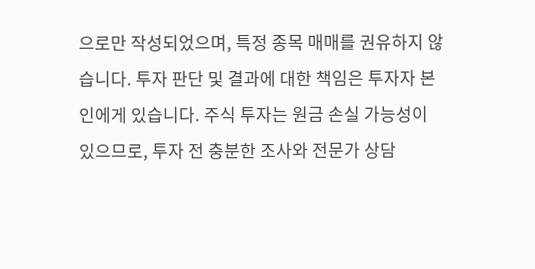으로만 작성되었으며, 특정 종목 매매를 권유하지 않습니다. 투자 판단 및 결과에 대한 책임은 투자자 본인에게 있습니다. 주식 투자는 원금 손실 가능성이 있으므로, 투자 전 충분한 조사와 전문가 상담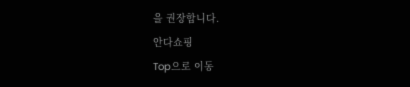을 권장합니다.
안다쇼핑
Top으로 이동